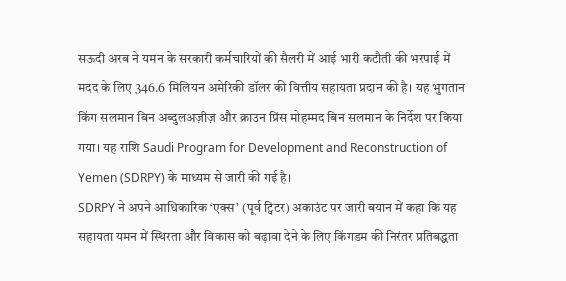सऊदी अरब ने यमन के सरकारी कर्मचारियों की सैलरी में आई भारी कटौती की भरपाई में मदद के लिए 346.6 मिलियन अमेरिकी डॉलर की वित्तीय सहायता प्रदान की है। यह भुगतान किंग सलमान बिन अब्दुलअज़ीज़ और क्राउन प्रिंस मोहम्मद बिन सलमान के निर्देश पर किया गया। यह राशि Saudi Program for Development and Reconstruction of Yemen (SDRPY) के माध्यम से जारी की गई है।
SDRPY ने अपने आधिकारिक ‘एक्स’ (पूर्व ट्विटर) अकाउंट पर जारी बयान में कहा कि यह सहायता यमन में स्थिरता और विकास को बढ़ावा देने के लिए किंगडम की निरंतर प्रतिबद्धता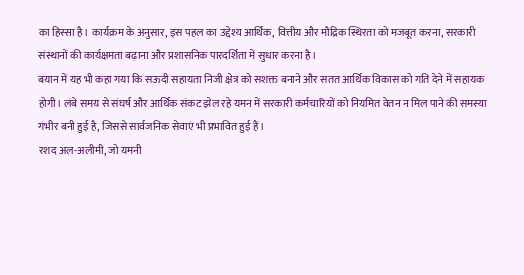का हिस्सा है। कार्यक्रम के अनुसार, इस पहल का उद्देश्य आर्थिक, वित्तीय और मौद्रिक स्थिरता को मजबूत करना, सरकारी संस्थानों की कार्यक्षमता बढ़ाना और प्रशासनिक पारदर्शिता में सुधार करना है।
बयान में यह भी कहा गया कि सऊदी सहायता निजी क्षेत्र को सशक्त बनाने और सतत आर्थिक विकास को गति देने में सहायक होगी। लंबे समय से संघर्ष और आर्थिक संकट झेल रहे यमन में सरकारी कर्मचारियों को नियमित वेतन न मिल पाने की समस्या गंभीर बनी हुई है, जिससे सार्वजनिक सेवाएं भी प्रभावित हुई हैं।
रशद अल-अलीमी, जो यमनी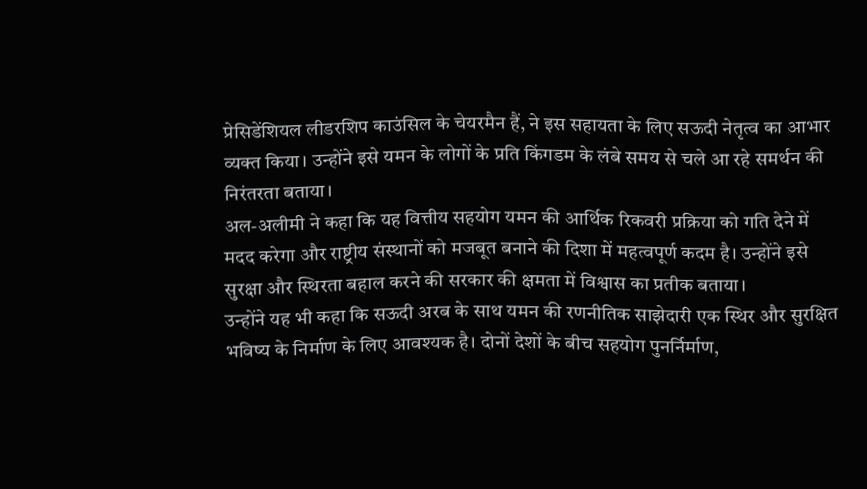प्रेसिडेंशियल लीडरशिप काउंसिल के चेयरमैन हैं, ने इस सहायता के लिए सऊदी नेतृत्व का आभार व्यक्त किया। उन्होंने इसे यमन के लोगों के प्रति किंगडम के लंबे समय से चले आ रहे समर्थन की निरंतरता बताया।
अल-अलीमी ने कहा कि यह वित्तीय सहयोग यमन की आर्थिक रिकवरी प्रक्रिया को गति देने में मदद करेगा और राष्ट्रीय संस्थानों को मजबूत बनाने की दिशा में महत्वपूर्ण कदम है। उन्होंने इसे सुरक्षा और स्थिरता बहाल करने की सरकार की क्षमता में विश्वास का प्रतीक बताया।
उन्होंने यह भी कहा कि सऊदी अरब के साथ यमन की रणनीतिक साझेदारी एक स्थिर और सुरक्षित भविष्य के निर्माण के लिए आवश्यक है। दोनों देशों के बीच सहयोग पुनर्निर्माण,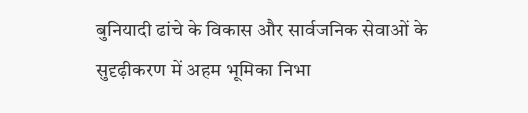बुनियादी ढांचे के विकास और सार्वजनिक सेवाओं के सुदृढ़ीकरण में अहम भूमिका निभा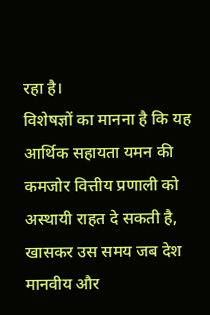रहा है।
विशेषज्ञों का मानना है कि यह आर्थिक सहायता यमन की कमजोर वित्तीय प्रणाली को अस्थायी राहत दे सकती है, खासकर उस समय जब देश मानवीय और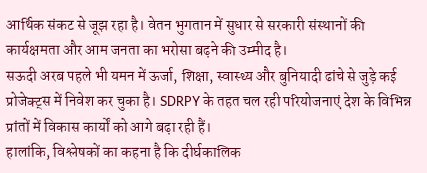आर्थिक संकट से जूझ रहा है। वेतन भुगतान में सुधार से सरकारी संस्थानों की कार्यक्षमता और आम जनता का भरोसा बढ़ने की उम्मीद है।
सऊदी अरब पहले भी यमन में ऊर्जा, शिक्षा, स्वास्थ्य और बुनियादी ढांचे से जुड़े कई प्रोजेक्ट्स में निवेश कर चुका है। SDRPY के तहत चल रही परियोजनाएं देश के विभिन्न प्रांतों में विकास कार्यों को आगे बढ़ा रही हैं।
हालांकि, विश्लेषकों का कहना है कि दीर्घकालिक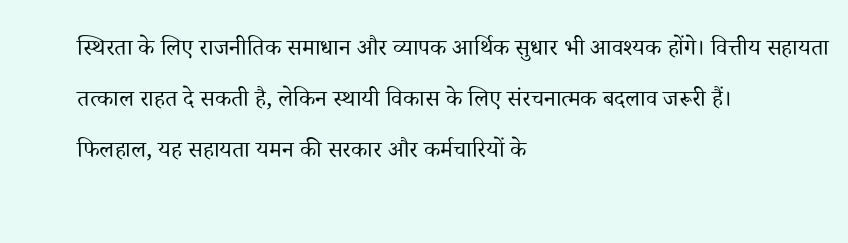स्थिरता के लिए राजनीतिक समाधान और व्यापक आर्थिक सुधार भी आवश्यक होंगे। वित्तीय सहायता तत्काल राहत दे सकती है, लेकिन स्थायी विकास के लिए संरचनात्मक बदलाव जरूरी हैं।
फिलहाल, यह सहायता यमन की सरकार और कर्मचारियों के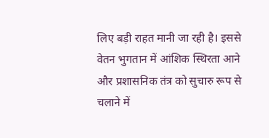लिए बड़ी राहत मानी जा रही है। इससे वेतन भुगतान में आंशिक स्थिरता आने और प्रशासनिक तंत्र को सुचारु रूप से चलाने में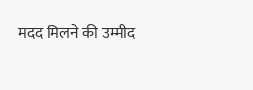मदद मिलने की उम्मीद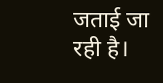जताई जा रही है।